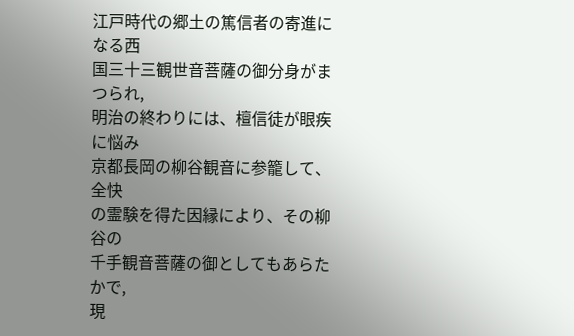江戸時代の郷土の篤信者の寄進になる西
国三十三観世音菩薩の御分身がまつられ,
明治の終わりには、檀信徒が眼疾に悩み
京都長岡の柳谷観音に参籠して、全快
の霊験を得た因縁により、その柳谷の
千手観音菩薩の御としてもあらたかで,
現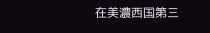在美濃西国第三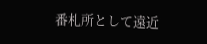番札所として遠近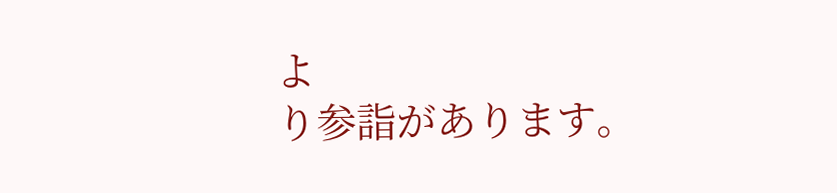よ
り参詣があります。